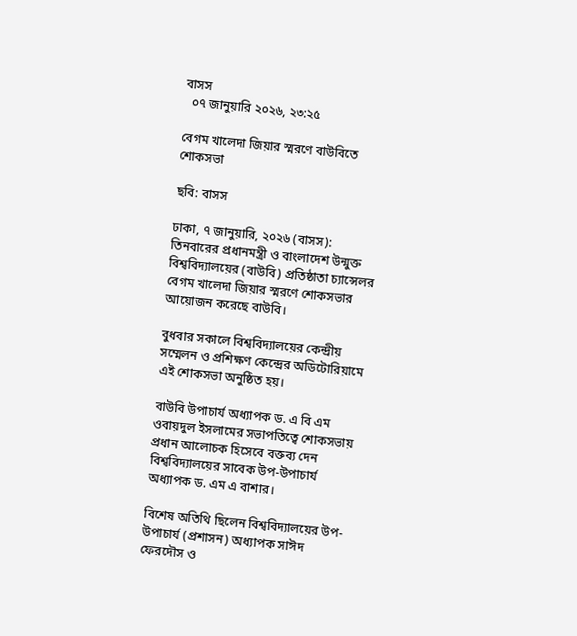বাসস
  ০৭ জানুয়ারি ২০২৬, ২৩:২৫

বেগম খালেদা জিয়ার স্মরণে বাউবিতে শোকসভা

ছবি: বাসস

ঢাকা, ৭ জানুয়ারি, ২০২৬ (বাসস): তিনবারের প্রধানমন্ত্রী ও বাংলাদেশ উন্মুক্ত বিশ্ববিদ্যালয়ের (বাউবি) প্রতিষ্ঠাতা চ্যান্সেলর বেগম খালেদা জিয়ার স্মরণে শোকসভার আয়োজন করেছে বাউবি।

বুধবার সকালে বিশ্ববিদ্যালয়ের কেন্দ্রীয় সম্মেলন ও প্রশিক্ষণ কেন্দ্রের অডিটোরিয়ামে এই শোকসভা অনুষ্ঠিত হয়।

বাউবি উপাচার্য অধ্যাপক ড. এ বি এম ওবায়দুল ইসলামের সভাপতিত্বে শোকসভায় প্রধান আলোচক হিসেবে বক্তব্য দেন বিশ্ববিদ্যালয়ের সাবেক উপ-উপাচার্য অধ্যাপক ড. এম এ বাশার।

বিশেষ অতিথি ছিলেন বিশ্ববিদ্যালয়ের উপ-উপাচার্য (প্রশাসন) অধ্যাপক সাঈদ ফেরদৌস ও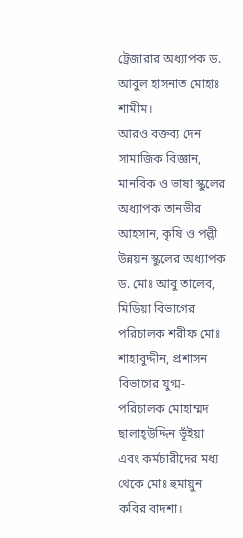ট্রেজারার অধ্যাপক ড. আবুল হাসনাত মোহাঃ শামীম।
আরও বক্তব্য দেন সামাজিক বিজ্ঞান, মানবিক ও ভাষা স্কুলের অধ্যাপক তানভীর আহসান, কৃষি ও পল্লী উন্নয়ন স্কুলের অধ্যাপক ড. মোঃ আবু তালেব, মিডিয়া বিভাগের পরিচালক শরীফ মোঃ শাহাবুদ্দীন, প্রশাসন বিভাগের যুগ্ম-পরিচালক মোহাম্মদ ছালাহ্উদ্দিন ভূঁইয়া এবং কর্মচারীদের মধ্য থেকে মোঃ হুমায়ুন কবির বাদশা।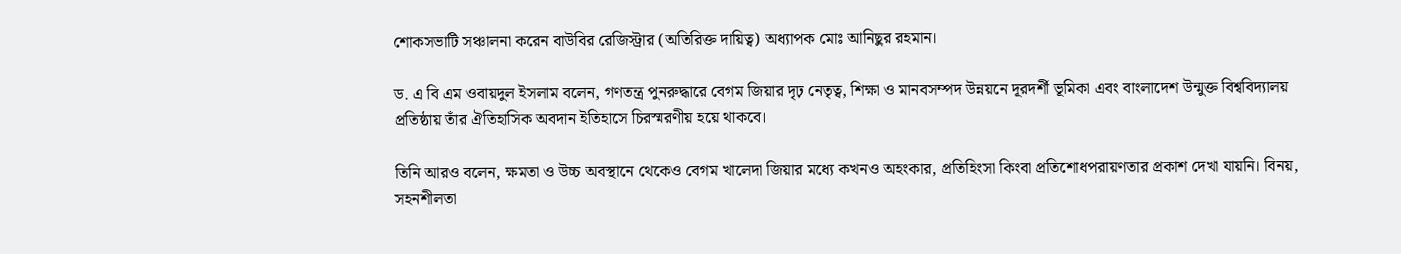শোকসভাটি সঞ্চালনা করেন বাউবির রেজিস্ট্রার (অতিরিক্ত দায়িত্ব) অধ্যাপক মোঃ আনিছুর রহমান।

ড. এ বি এম ওবায়দুল ইসলাম বলেন, গণতন্ত্র পুনরুদ্ধারে বেগম জিয়ার দৃঢ় নেতৃত্ব, শিক্ষা ও মানবসম্পদ উন্নয়নে দূরদর্শী ভূমিকা এবং বাংলাদেশ উন্মুক্ত বিশ্ববিদ্যালয় প্রতিষ্ঠায় তাঁর ঐতিহাসিক অবদান ইতিহাসে চিরস্মরণীয় হয়ে থাকবে।

তিনি আরও বলেন, ক্ষমতা ও উচ্চ অবস্থানে থেকেও বেগম খালেদা জিয়ার মধ্যে কখনও অহংকার, প্রতিহিংসা কিংবা প্রতিশোধপরায়ণতার প্রকাশ দেখা যায়নি। বিনয়, সহনশীলতা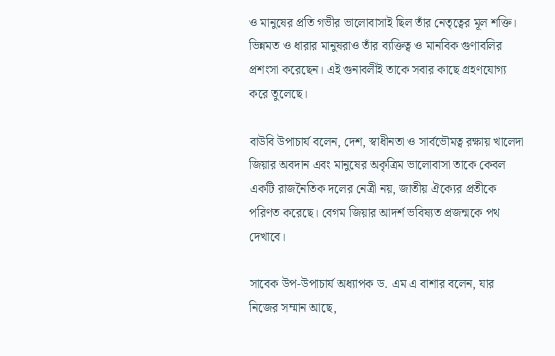ও মানুষের প্রতি গভীর ভালোবাসাই ছিল তাঁর নেতৃত্বের মূল শক্তি। ভিন্নমত ও ধারার মানুষরাও তাঁর ব্যক্তিত্ব ও মানবিক গুণাবলির প্রশংসা করেছেন। এই গুনাবলীই তাকে সবার কাছে গ্রহণযোগ্য করে তুলেছে।

বাউবি উপাচার্য বলেন, দেশ, স্বাধীনতা ও সার্বভৌমত্ব রক্ষায় খালেদা জিয়ার অবদান এবং মানুষের অকৃত্রিম ভালোবাসা তাকে কেবল একটি রাজনৈতিক দলের নেত্রী নয়, জাতীয় ঐক্যের প্রতীকে পরিণত করেছে। বেগম জিয়ার আদর্শ ভবিষ্যত প্রজন্মকে পথ দেখাবে।

সাবেক উপ-উপাচার্য অধ্যাপক ড. এম এ বাশার বলেন, যার নিজের সম্মান আছে,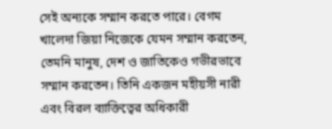সেই অন্যকে সম্মান করতে পারে। বেগম খালেদা জিয়া নিজেকে যেমন সম্মান করতেন, তেমনি মানুষ, দেশ ও জাতিকেও গভীরভাবে সম্মান করতেন। তিনি একজন মহীয়সী নারী এবং বিরল ব্যাক্তিত্বের অধিকারী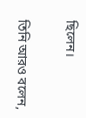ছিলেন।

তিনি আরও বলেন,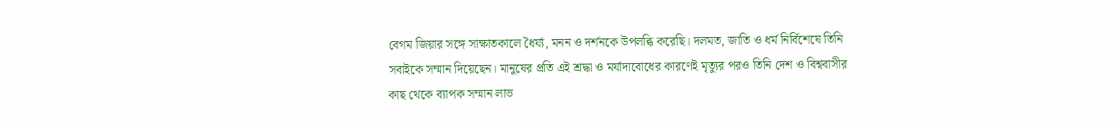বেগম জিয়ার সঙ্গে সাক্ষাতকালে ধৈর্য্য, মনন ও দর্শনকে উপলব্ধি করেছি। দলমত, জাতি ও ধর্ম নির্বিশেষে তিনি সবাইকে সম্মান দিয়েছেন। মানুষের প্রতি এই শ্রদ্ধা ও মর্যাদাবোধের কারণেই মৃত্যুর পরও তিনি দেশ ও বিশ্ববাসীর কাছ থেকে ব্যাপক সম্মান লাভ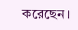করেছেন।